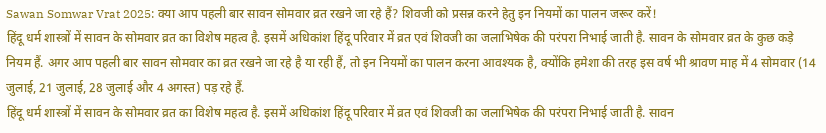Sawan Somwar Vrat 2025: क्या आप पहली बार सावन सोमवार व्रत रखने जा रहे हैं? शिवजी को प्रसन्न करने हेतु इन नियमों का पालन जरूर करें!
हिंदू धर्म शास्त्रों में सावन के सोमवार व्रत का विशेष महत्व है. इसमें अधिकांश हिंदू परिवार में व्रत एवं शिवजी का जलाभिषेक की परंपरा निभाई जाती है. सावन के सोमवार व्रत के कुछ कड़े नियम हैं. अगर आप पहली बार सावन सोमवार का व्रत रखने जा रहे है या रही हैं, तो इन नियमों का पालन करना आवश्यक है, क्योंकि हमेशा की तरह इस वर्ष भी श्रावण माह में 4 सोमवार (14 जुलाई, 21 जुलाई, 28 जुलाई और 4 अगस्त) पड़ रहे हैं.
हिंदू धर्म शास्त्रों में सावन के सोमवार व्रत का विशेष महत्व है. इसमें अधिकांश हिंदू परिवार में व्रत एवं शिवजी का जलाभिषेक की परंपरा निभाई जाती है. सावन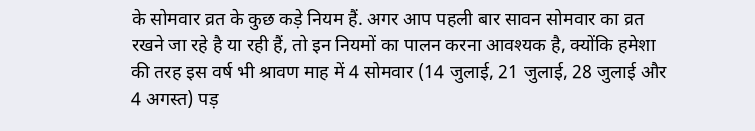के सोमवार व्रत के कुछ कड़े नियम हैं. अगर आप पहली बार सावन सोमवार का व्रत रखने जा रहे है या रही हैं, तो इन नियमों का पालन करना आवश्यक है, क्योंकि हमेशा की तरह इस वर्ष भी श्रावण माह में 4 सोमवार (14 जुलाई, 21 जुलाई, 28 जुलाई और 4 अगस्त) पड़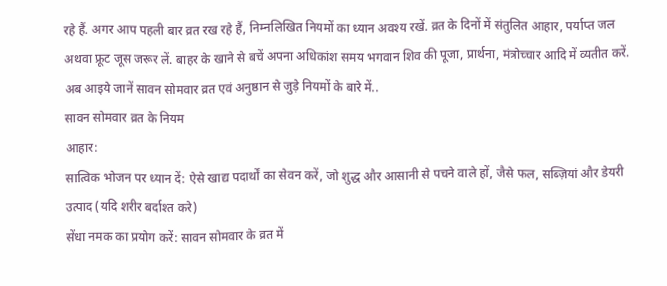रहे हैं. अगर आप पहली बार व्रत रख रहे हैं, निम्नलिखित नियमों का ध्यान अवश्य रखें. व्रत के दिनों में संतुलित आहार, पर्याप्त जल अथवा फ्रूट जूस जरूर लें. बाहर के खाने से बचें अपना अधिकांश समय भगवान शिव की पूजा, प्रार्थना, मंत्रोच्चार आदि में व्यतीत करें. अब आइये जानें सावन सोमवार व्रत एवं अनुष्ठान से जुड़े नियमों के बारे में..
सावन सोमवार व्रत के नियम
आहार:
सात्विक भोजन पर ध्यान दें: ऐसे खाद्य पदार्थों का सेवन करें, जो शुद्ध और आसानी से पचने वाले हों, जैसे फल, सब्ज़ियां और डेयरी उत्पाद (यदि शरीर बर्दाश्त करे)
सेंधा नमक का प्रयोग करें: सावन सोमवार के व्रत में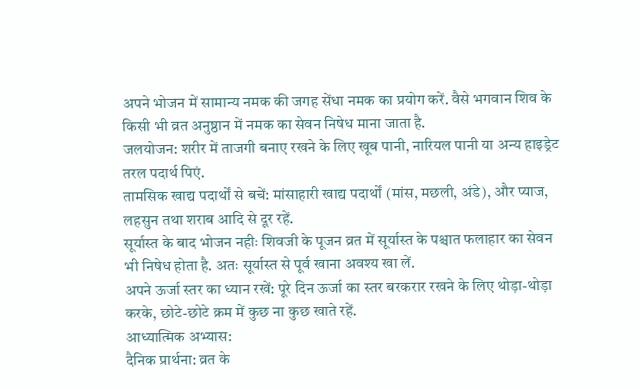अपने भोजन में सामान्य नमक की जगह सेंधा नमक का प्रयोग करें. वैसे भगवान शिव के किसी भी व्रत अनुष्ठान में नमक का सेवन निषेध माना जाता है.
जलयोजन: शरीर में ताजगी बनाए रखने के लिए खूब पानी, नारियल पानी या अन्य हाइड्रेट तरल पदार्थ पिएं.
तामसिक खाद्य पदार्थों से बचें: मांसाहारी खाद्य पदार्थों (मांस, मछली, अंडे), और प्याज, लहसुन तथा शराब आदि से दूर रहें.
सूर्यास्त के बाद भोजन नहीः शिवजी के पूजन व्रत में सूर्यास्त के पश्चात फलाहार का सेवन भी निषेध होता है. अतः सूर्यास्त से पूर्व खाना अवश्य खा लें.
अपने ऊर्जा स्तर का ध्यान रखें: पूरे दिन ऊर्जा का स्तर बरकरार रखने के लिए थोड़ा-थोड़ा करके, छोटे-छोटे क्रम में कुछ ना कुछ खाते रहें.
आध्यात्मिक अभ्यास:
दैनिक प्रार्थना: व्रत के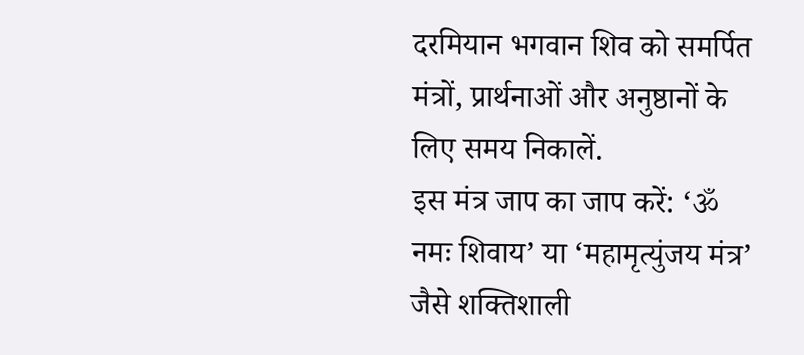दरमियान भगवान शिव को समर्पित मंत्रों, प्रार्थनाओं और अनुष्ठानों के लिए समय निकालें.
इस मंत्र जाप का जाप करें: ‘ॐ नमः शिवाय’ या ‘महामृत्युंजय मंत्र’ जैसे शक्तिशाली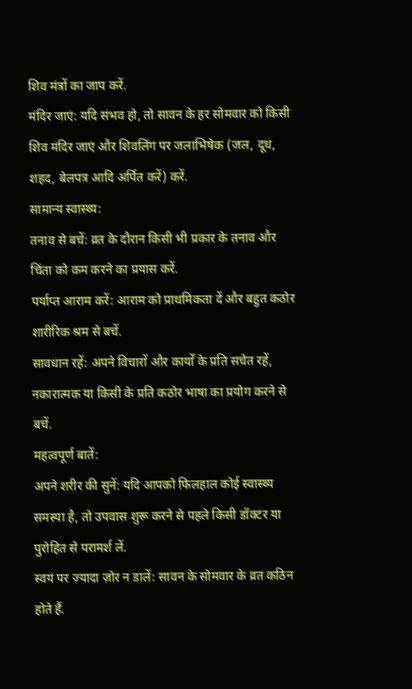शिव मंत्रों का जाप करें.
मंदिर जाएं: यदि संभव हो, तो सावन के हर सोमवार को किसी शिव मंदिर जाएं और शिवलिंग पर जलाभिषेक (जल, दूध, शहद, बेलपत्र आदि अर्पित करें) करें.
सामान्य स्वास्थ्य:
तनाव से बचें: व्रत के दौरान किसी भी प्रकार के तनाव और चिंता को कम करने का प्रयास करें.
पर्याप्त आराम करें: आराम को प्राथमिकता दें और बहुत कठोर शारीरिक श्रम से बचें.
सावधान रहें: अपने विचारों और कार्यों के प्रति सचेत रहें, नकारात्मक या किसी के प्रति कठोर भाषा का प्रयोग करने से बचें.
महत्वपूर्ण बातें:
अपने शरीर की सुनें: यदि आपको फिलहाल कोई स्वास्थ्य समस्या है, तो उपवास शुरू करने से पहले किसी डॉक्टर या पुरोहित से परामर्श लें.
स्वयं पर ज़्यादा ज़ोर न डालें: सावन के सोमवार के व्रत कठिन होते हैं.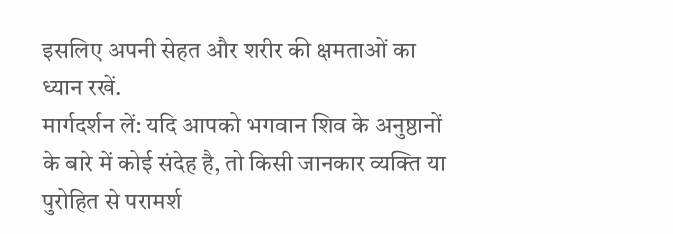इसलिए अपनी सेहत और शरीर की क्षमताओं का ध्यान रखें.
मार्गदर्शन लें: यदि आपको भगवान शिव के अनुष्ठानों के बारे में कोई संदेह है, तो किसी जानकार व्यक्ति या पुरोहित से परामर्श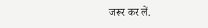जरूर कर लें.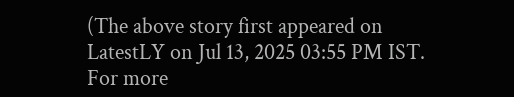(The above story first appeared on LatestLY on Jul 13, 2025 03:55 PM IST. For more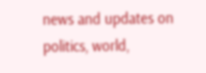news and updates on politics, world,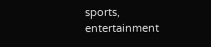sports, entertainment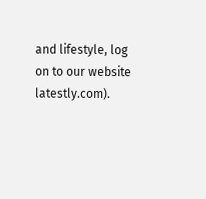and lifestyle, log on to our website latestly.com).